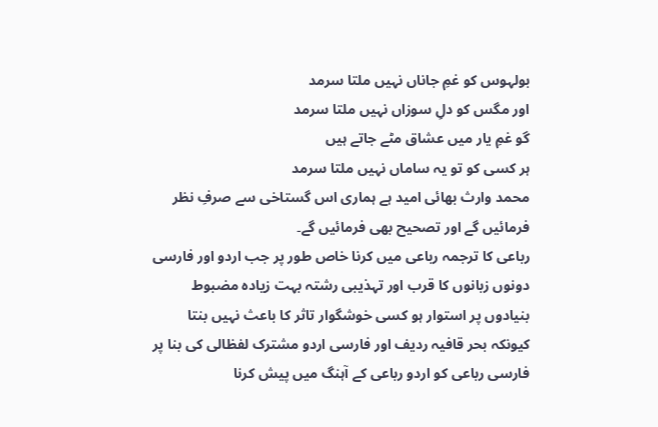بولہوس کو غمِ جاناں نہیں ملتا سرمد
اور مگس کو دلِ سوزاں نہیں ملتا سرمد
گو غمِ یار میں عشاق مٹے جاتے ہیں
ہر کسی کو تو یہ ساماں نہیں ملتا سرمد
محمد وارث بھائی امید ہے ہماری اس گستاخی سے صرفِ نظر فرمائیں گے اور تصحیح بھی فرمائیں گے۔
رباعی کا ترجمہ رباعی میں کرنا خاص طور پر جب اردو اور فارسی دونوں زبانوں کا قرب اور تہذیبی رشتہ بہت زیادہ مضبوط بنیادوں پر استوار ہو کسی خوشگوار تاثر کا باعث نہیں بنتا کیونکہ بحر قافیہ ردیف اور فارسی اردو مشترک لفظالی کی بنا پر فارسی رباعی کو اردو رباعی کے آہنگ میں پیش کرنا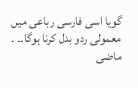گویا اسی فارسی رباعی میں معمولی ردو بدل کرنا ہوگا۔۔ ۔ ماضی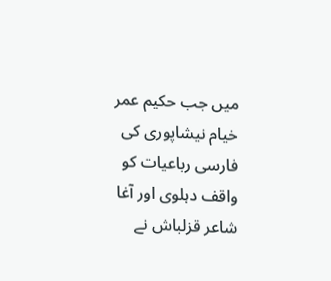میں جب حکیم عمر خیام نیشاپوری کی فارسی رباعیات کو واقف دہلوی اور آغا شاعر قزلباش نے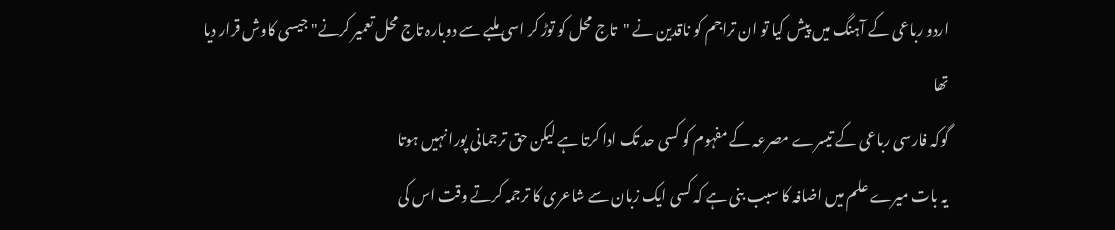اردو رباعی کے آہنگ میں پیش کیا تو ان تراجم کو ناقدین نے "تاج محل کو توڑ کر اسی ملبے سے دوبارہ تاج محل تعمیر کرنے" جیسی کاوش قرار دیا تھا
گوکہ فارسی رباعی کے تیسرے مصرعہ کے مفہوم کو کسی حد تک ادا کرتا ہے لیکن حق ترجمانی پورا نہیں ہوتا
یہ بات میرے علم میں اضافہ کا سبب بنی ہے کہ کسی ایک زبان سے شاعری کا ترجمہ کرتے وقت اس کی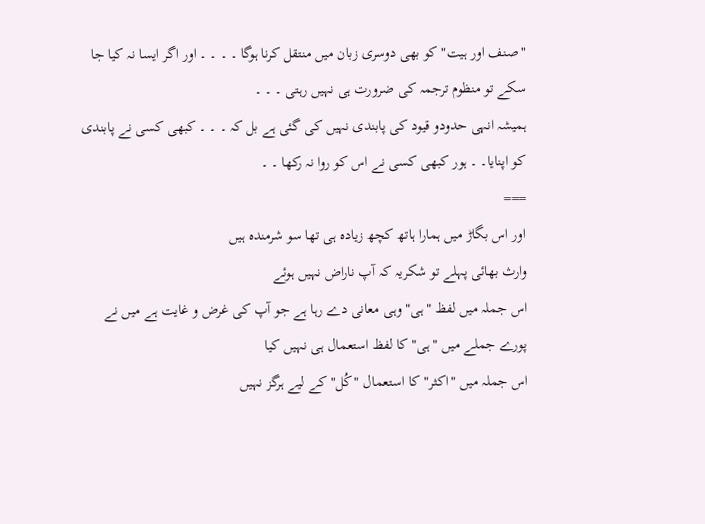"صنف اور ہیت" کو بھی دوسری زبان میں منتقل کرنا ہوگا ۔ ۔ ۔ ۔ اور اگر ایسا نہ کیا جا سکے تو منظوم ترجمہ کی ضرورت ہی نہیں رہتی ۔ ۔ ۔
ہمیشہ انہی حدودو قیود کی پابندی نہیں کی گئی ہے بل کہ ۔ ۔ ۔ کبھی کسی نے پابندی کو اپنایا۔ ۔ ہور کبھی کسی نے اس کو روا نہ رکھا ۔ ۔
===
اور اس بگاڑ میں ہمارا ہاتھ کچھ زیادہ ہی تھا سو شرمندہ ہیں
وارث بھائی پہلے تو شکریہ کہ آپ ناراض نہیں ہوئے
اس جملہ میں لفظ "ہی" وہی معانی دے رہا ہے جو آپ کی غرض و غایت ہے میں نے پورے جملے میں "ہی" کا لفظ استعمال ہی نہیں کیا
اس جملہ میں "اکثر" کا استعمال "کُل" کے لیے ہرگز نہیں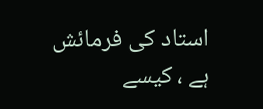استاد کی فرمائش ہے ، کیسے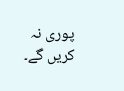پوری نہ کریں گے۔